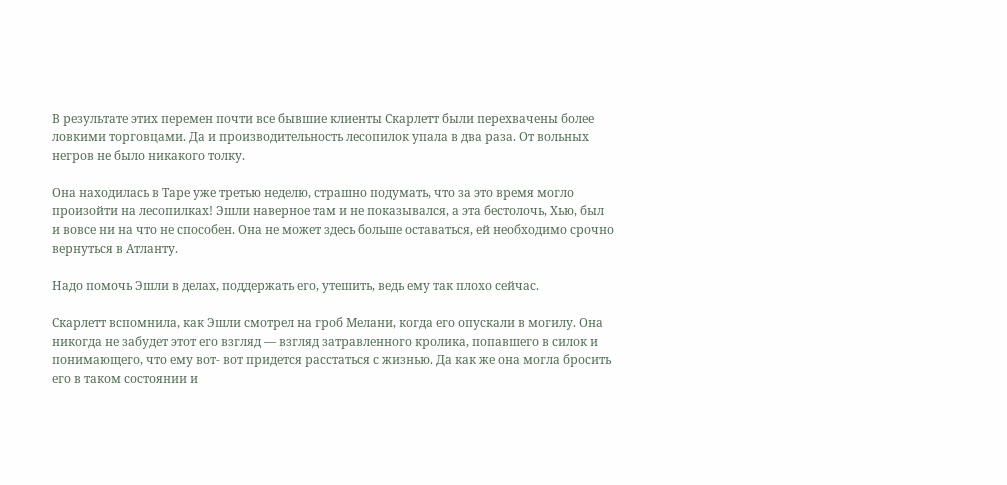В результате этих перемен почти все бывшие клиенты Скарлетт были перехвачены более ловкими торговцами. Да и производительность лесопилок упала в два раза. От вольных негров не было никакого толку.

Она находилась в Таре уже третью неделю, страшно подумать, что за это время могло произойти на лесопилках! Эшли наверное там и не показывался, а эта бестолочь, Хью, был и вовсе ни на что не способен. Она не может здесь больше оставаться, ей необходимо срочно вернуться в Атланту.

Надо помочь Эшли в делах, поддержать его, утешить, ведь ему так плохо сейчас.

Скарлетт вспомнила, как Эшли смотрел на гроб Мелани, когда его опускали в могилу. Она никогда не забудет этот его взгляд — взгляд затравленного кролика, попавшего в силок и понимающего, что ему вот- вот придется расстаться с жизнью. Да как же она могла бросить его в таком состоянии и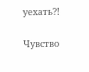уехать?!

Чувство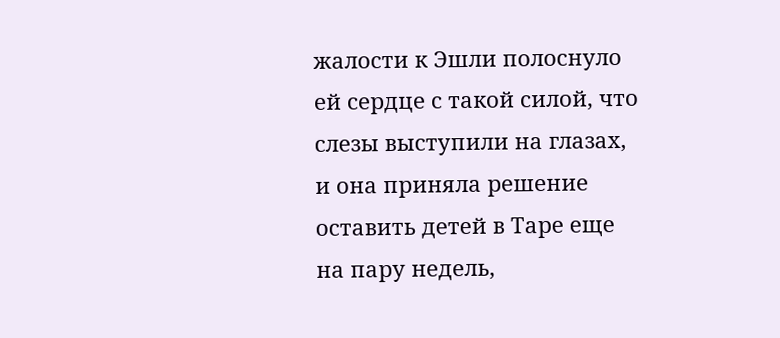жалости к Эшли полоснуло ей сердце с такой силой, что слезы выступили на глазах, и она приняла решение оставить детей в Таре еще на пару недель,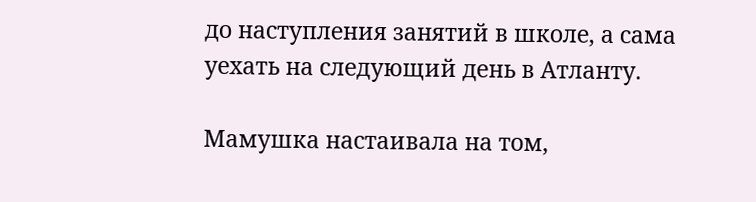до наступления занятий в школе, а сама уехать на следующий день в Атланту.

Мамушка настаивала на том,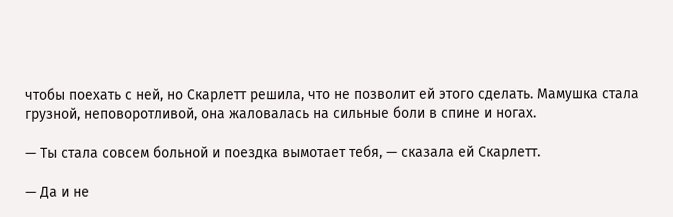чтобы поехать с ней, но Скарлетт решила, что не позволит ей этого сделать. Мамушка стала грузной, неповоротливой, она жаловалась на сильные боли в спине и ногах.

— Ты стала совсем больной и поездка вымотает тебя, — сказала ей Скарлетт.

— Да и не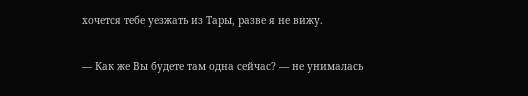хочется тебе уезжать из Тары, разве я не вижу.

— Как же Вы будете там одна сейчас? — не унималась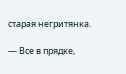старая негритянка.

— Все в прядке,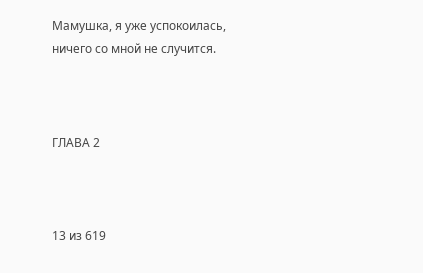Мамушка, я уже успокоилась, ничего со мной не случится.



ГЛАВА 2



13 из 619